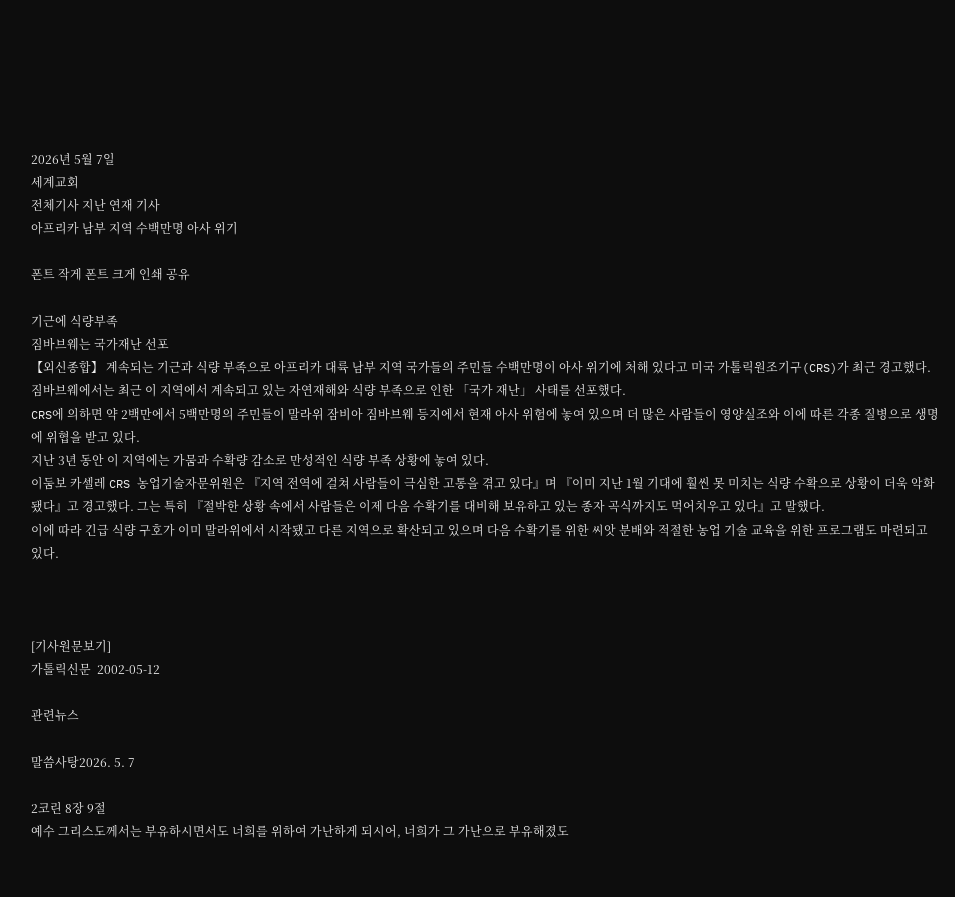2026년 5월 7일
세계교회
전체기사 지난 연재 기사
아프리카 남부 지역 수백만명 아사 위기

폰트 작게 폰트 크게 인쇄 공유

기근에 식량부족
짐바브웨는 국가재난 선포
【외신종합】 계속되는 기근과 식량 부족으로 아프리카 대륙 남부 지역 국가들의 주민들 수백만명이 아사 위기에 처해 있다고 미국 가톨릭원조기구(CRS)가 최근 경고했다.
짐바브웨에서는 최근 이 지역에서 계속되고 있는 자연재해와 식량 부족으로 인한 「국가 재난」 사태를 선포했다.
CRS에 의하면 약 2백만에서 5백만명의 주민들이 말라위 잠비아 짐바브웨 등지에서 현재 아사 위험에 놓여 있으며 더 많은 사람들이 영양실조와 이에 따른 각종 질병으로 생명에 위협을 받고 있다.
지난 3년 동안 이 지역에는 가뭄과 수확량 감소로 만성적인 식량 부족 상황에 놓여 있다.
이둠보 카셀레 CRS 농업기술자문위원은 『지역 전역에 걸쳐 사람들이 극심한 고통을 겪고 있다』며 『이미 지난 1월 기대에 훨씬 못 미치는 식량 수확으로 상황이 더욱 악화됐다』고 경고했다. 그는 특히 『절박한 상황 속에서 사람들은 이제 다음 수확기를 대비해 보유하고 있는 종자 곡식까지도 먹어치우고 있다』고 말했다.
이에 따라 긴급 식량 구호가 이미 말라위에서 시작됐고 다른 지역으로 확산되고 있으며 다음 수확기를 위한 씨앗 분배와 적절한 농업 기술 교육을 위한 프로그램도 마련되고 있다.



[기사원문보기]
가톨릭신문  2002-05-12

관련뉴스

말씀사탕2026. 5. 7

2코린 8장 9절
예수 그리스도께서는 부유하시면서도 너희를 위하여 가난하게 되시어, 너희가 그 가난으로 부유해졌도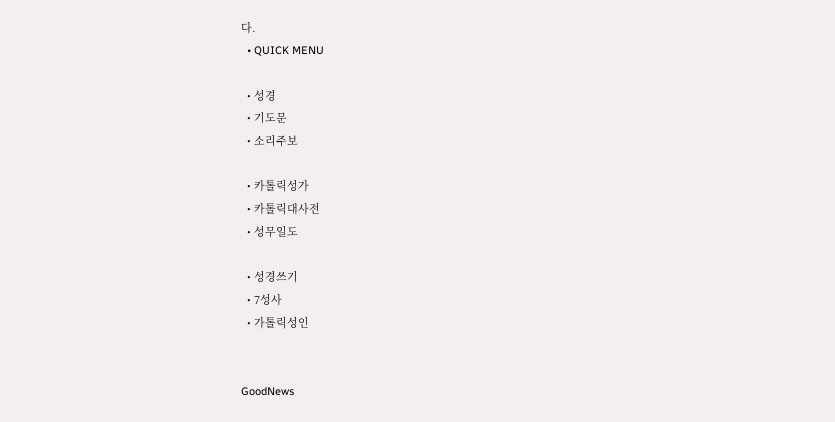다.
  • QUICK MENU

  • 성경
  • 기도문
  • 소리주보

  • 카톨릭성가
  • 카톨릭대사전
  • 성무일도

  • 성경쓰기
  • 7성사
  • 가톨릭성인


GoodNews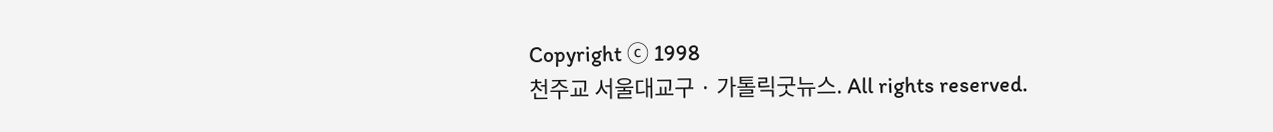Copyright ⓒ 1998
천주교 서울대교구 · 가톨릭굿뉴스. All rights reserved.